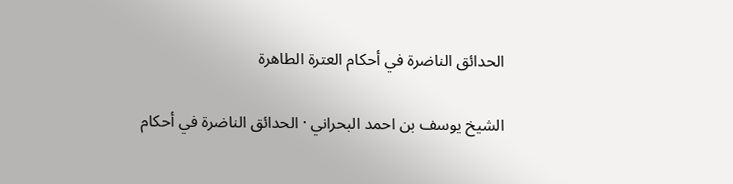الحدائق الناضرة في أحكام العترة الطاهرة

الشيخ يوسف بن احمد البحراني · الحدائق الناضرة في أحكام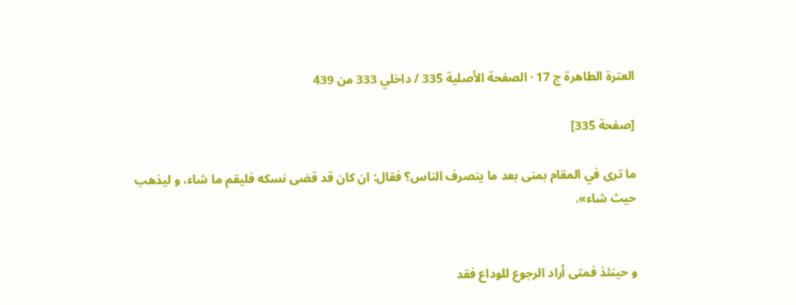العترة الطاهرة ج 17 · الصفحة الأصلية 335 / داخلي 333 من 439

[صفحة 335]

ما ترى في المقام بمنى بعد ما ينصرف الناس؟ فقال: ان كان قد قضى نسكه فليقم ما شاء، و ليذهب حيث شاء».


و حينئذ فمتى أراد الرجوع للوداع فقد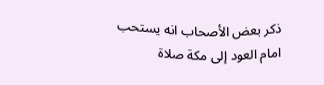ذكر بعض الأصحاب انه يستحب امام العود إلى مكة صلاة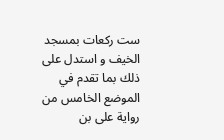ست ركعات بمسجد الخيف و استدل على ذلك بما تقدم في الموضع الخامس من رواية على بن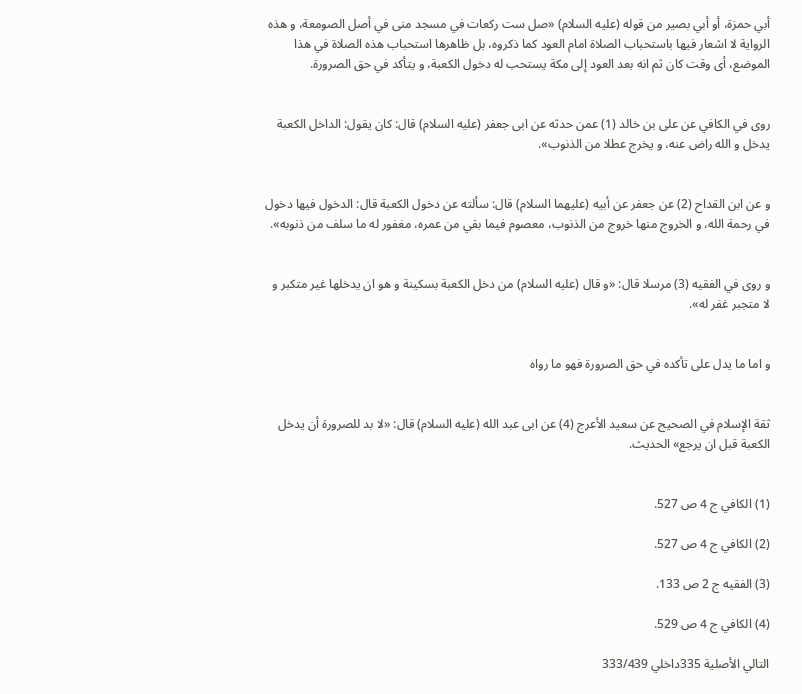أبي حمزة، أو أبي بصير من قوله (عليه السلام) «صل ست ركعات في مسجد منى في أصل الصومعة، و هذه الرواية لا اشعار فيها باستحباب الصلاة امام العود كما ذكروه، بل ظاهرها استحباب هذه الصلاة في هذا الموضع، أى وقت كان ثم انه بعد العود إلى مكة يستحب له دخول الكعبة، و يتأكد في حق الصرورة.


روى في الكافي عن على بن خالد (1) عمن حدثه عن ابى جعفر (عليه السلام) قال: كان يقول: الداخل الكعبة يدخل و الله راض عنه، و يخرج عطلا من الذنوب».


و عن ابن القداح (2) عن جعفر عن أبيه (عليهما السلام) قال: سألته عن دخول الكعبة قال: الدخول فيها دخول في رحمة الله، و الخروج منها خروج من الذنوب، معصوم فيما بقي من عمره، مغفور له ما سلف من ذنوبه».


و روى في الفقيه (3) مرسلا قال: «و قال (عليه السلام) من دخل الكعبة بسكينة و هو ان يدخلها غير متكبر و لا متجبر غفر له».


و اما ما يدل على تأكده في حق الصرورة فهو ما رواه


ثقة الإسلام في الصحيح عن سعيد الأعرج (4) عن ابى عبد الله (عليه السلام) قال: «لا بد للصرورة أن يدخل الكعبة قبل ان يرجع» الحديث.


(1) الكافي ج 4 ص 527.

(2) الكافي ج 4 ص 527.

(3) الفقيه ج 2 ص 133.

(4) الكافي ج 4 ص 529.

التالي الأصلية 335داخلي 333/439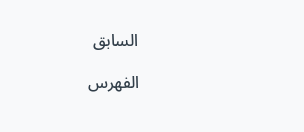السابق

الفهرس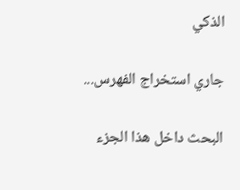الذكي

جاري استخراج الفهرس...

البحث داخل هذا الجزء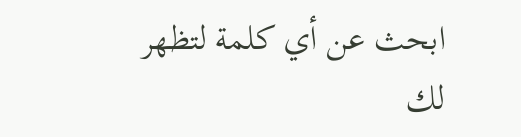ابحث عن أي كلمة لتظهر لك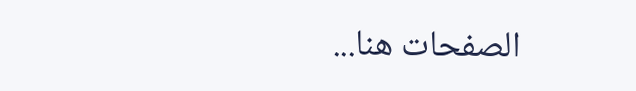الصفحات هنا...